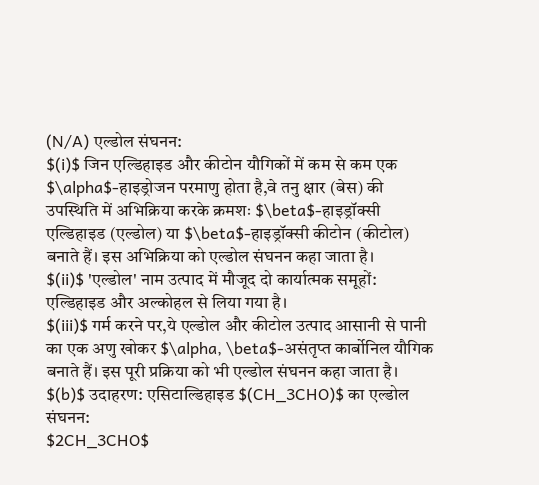(N/A) एल्डोल संघनन:
$(i)$ जिन एल्डिहाइड और कीटोन यौगिकों में कम से कम एक $\alpha$-हाइड्रोजन परमाणु होता है,वे तनु क्षार (बेस) की उपस्थिति में अभिक्रिया करके क्रमशः $\beta$-हाइड्रॉक्सी एल्डिहाइड (एल्डोल) या $\beta$-हाइड्रॉक्सी कीटोन (कीटोल) बनाते हैं। इस अभिक्रिया को एल्डोल संघनन कहा जाता है।
$(ii)$ 'एल्डोल' नाम उत्पाद में मौजूद दो कार्यात्मक समूहों: एल्डिहाइड और अल्कोहल से लिया गया है।
$(iii)$ गर्म करने पर,ये एल्डोल और कीटोल उत्पाद आसानी से पानी का एक अणु खोकर $\alpha, \beta$-असंतृप्त कार्बोनिल यौगिक बनाते हैं। इस पूरी प्रक्रिया को भी एल्डोल संघनन कहा जाता है।
$(b)$ उदाहरण: एसिटाल्डिहाइड $(CH_3CHO)$ का एल्डोल संघनन:
$2CH_3CHO$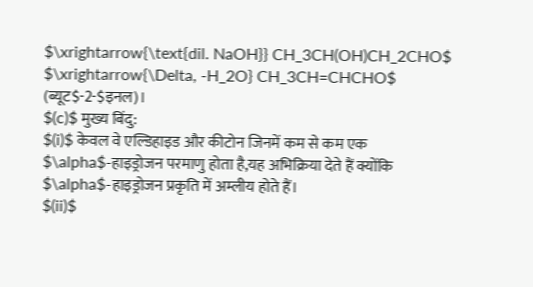$\xrightarrow{\text{dil. NaOH}} CH_3CH(OH)CH_2CHO$ $\xrightarrow{\Delta, -H_2O} CH_3CH=CHCHO$ (ब्यूट$-2-$इनल)।
$(c)$ मुख्य बिंदु:
$(i)$ केवल वे एल्डिहाइड और कीटोन जिनमें कम से कम एक $\alpha$-हाइड्रोजन परमाणु होता है,यह अभिक्रिया देते हैं क्योंकि $\alpha$-हाइड्रोजन प्रकृति में अम्लीय होते हैं।
$(ii)$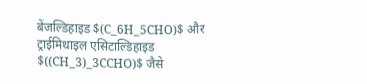बेंजल्डिहाइड $(C_6H_5CHO)$ और ट्राईमिथाइल एसिटाल्डिहाइड $((CH_3)_3CCHO)$ जैसे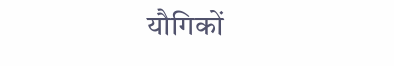यौगिकों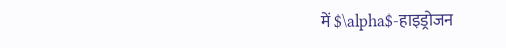में $\alpha$-हाइड्रोजन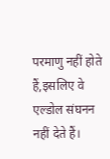परमाणु नहीं होते हैं,इसलिए वे एल्डोल संघनन नहीं देते हैं।